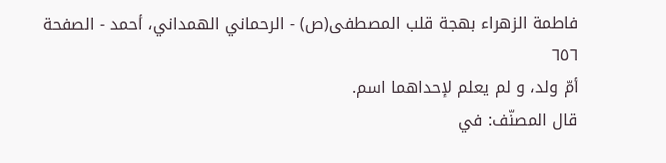فاطمة الزهراء بهجة قلب المصطفى(ص) - الرحماني الهمداني، أحمد - الصفحة ٦٥٦
أمّ ولد، و لم يعلم لإحداهما اسم.
قال المصنّف: في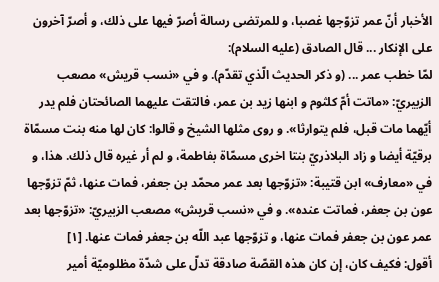الأخبار أنّ عمر تزوّجها غصبا، و للمرتضى رسالة أصرّ فيها على ذلك، و أصرّ آخرون على الإنكار ... قال الصادق (عليه السلام):
لمّا خطب عمر ... (و ذكر الحديث الّذي تقدّم). و في «نسب قريش» مصعب الزبيريّ: «ماتت أمّ كلثوم و ابنها زيد بن عمر، فالتقت عليهما الصائحتان فلم يدر أيّهما مات قبل، فلم يتوارثا». و روى مثلها الشيخ و قالوا: كان لها منه بنت مسمّاة برقيّة أيضا و زاد البلاذريّ بنتا اخرى مسمّاة بفاطمة، و لم أر غيره قال ذلك. هذا، و في «معارف» ابن قتيبة: «تزوّجها بعد عمر محمّد بن جعفر، فمات عنها، ثمّ تزوّجها عون بن جعفر، فماتت عنده». و في «نسب قريش» مصعب الزبيريّ: «تزوّجها بعد عمر عون بن جعفر فمات عنها، و تزوّجها عبد اللّه بن جعفر فمات عنها. [١]
أقول: فكيف كان، إن كان هذه القصّة صادقة تدلّ على شدّة مظلوميّة أمير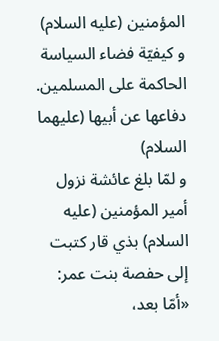المؤمنين (عليه السلام) و كيفيّة فضاء السياسة الحاكمة على المسلمين.
دفاعها عن أبيها (عليهما السلام)
و لمّا بلغ عائشة نزول أمير المؤمنين (عليه السلام) بذي قار كتبت إلى حفصة بنت عمر: «أمّا بعد،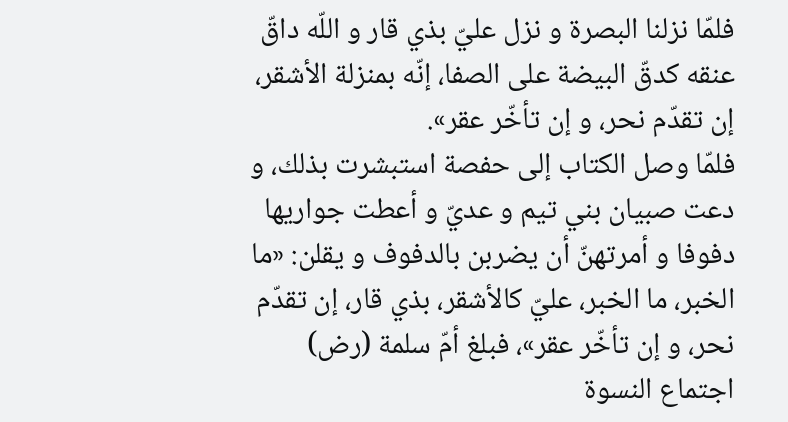فلمّا نزلنا البصرة و نزل عليّ بذي قار و اللّه داقّ عنقه كدقّ البيضة على الصفا، إنّه بمنزلة الأشقر، إن تقدّم نحر، و إن تأخّر عقر».
فلمّا وصل الكتاب إلى حفصة استبشرت بذلك، و دعت صبيان بني تيم و عديّ و أعطت جواريها دفوفا و أمرتهنّ أن يضربن بالدفوف و يقلن: «ما الخبر، ما الخبر، عليّ كالأشقر، بذي قار، إن تقدّم نحر، و إن تأخّر عقر»، فبلغ أمّ سلمة (رض) اجتماع النسوة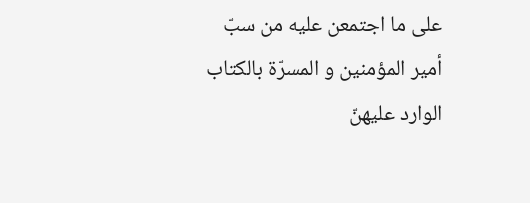على ما اجتمعن عليه من سبّ أمير المؤمنين و المسرّة بالكتاب الوارد عليهنّ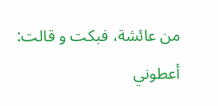من عائشة، فبكت و قالت: أعطوني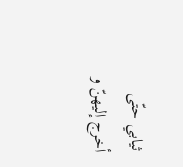ثيابي حتّى أخرج إليهنّ و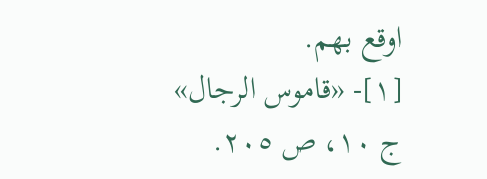اوقع بهم.
[١]- «قاموس الرجال» ج ١٠، ص ٢٠٥.